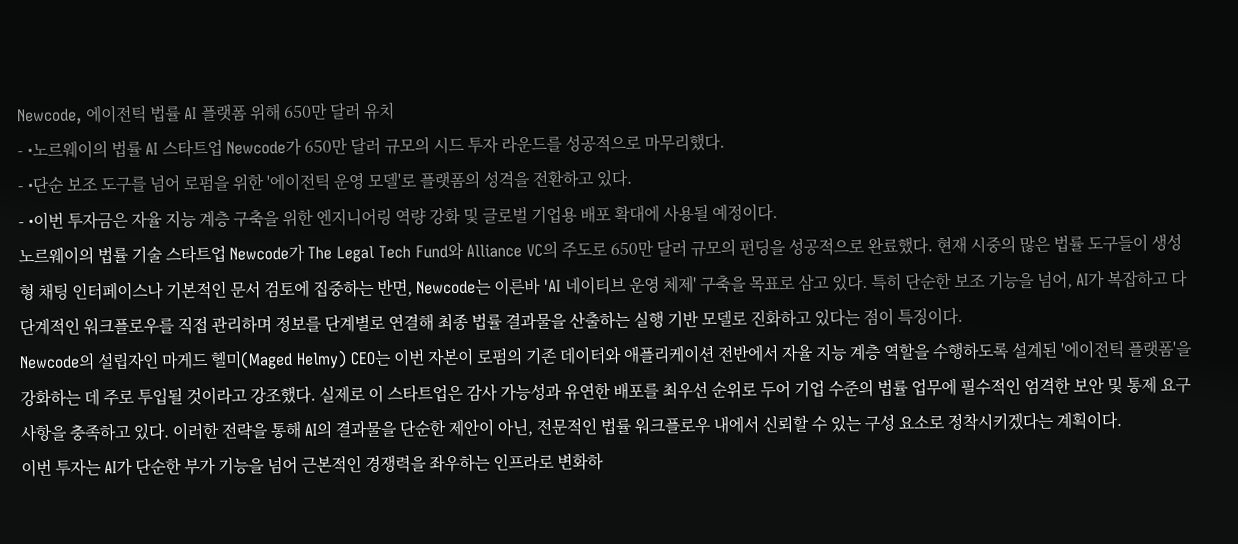Newcode, 에이전틱 법률 AI 플랫폼 위해 650만 달러 유치
- •노르웨이의 법률 AI 스타트업 Newcode가 650만 달러 규모의 시드 투자 라운드를 성공적으로 마무리했다.
- •단순 보조 도구를 넘어 로펌을 위한 '에이전틱 운영 모델'로 플랫폼의 성격을 전환하고 있다.
- •이번 투자금은 자율 지능 계층 구축을 위한 엔지니어링 역량 강화 및 글로벌 기업용 배포 확대에 사용될 예정이다.
노르웨이의 법률 기술 스타트업 Newcode가 The Legal Tech Fund와 Alliance VC의 주도로 650만 달러 규모의 펀딩을 성공적으로 완료했다. 현재 시중의 많은 법률 도구들이 생성형 채팅 인터페이스나 기본적인 문서 검토에 집중하는 반면, Newcode는 이른바 'AI 네이티브 운영 체제' 구축을 목표로 삼고 있다. 특히 단순한 보조 기능을 넘어, AI가 복잡하고 다단계적인 워크플로우를 직접 관리하며 정보를 단계별로 연결해 최종 법률 결과물을 산출하는 실행 기반 모델로 진화하고 있다는 점이 특징이다.
Newcode의 설립자인 마게드 헬미(Maged Helmy) CEO는 이번 자본이 로펌의 기존 데이터와 애플리케이션 전반에서 자율 지능 계층 역할을 수행하도록 설계된 '에이전틱 플랫폼'을 강화하는 데 주로 투입될 것이라고 강조했다. 실제로 이 스타트업은 감사 가능성과 유연한 배포를 최우선 순위로 두어 기업 수준의 법률 업무에 필수적인 엄격한 보안 및 통제 요구 사항을 충족하고 있다. 이러한 전략을 통해 AI의 결과물을 단순한 제안이 아닌, 전문적인 법률 워크플로우 내에서 신뢰할 수 있는 구성 요소로 정착시키겠다는 계획이다.
이번 투자는 AI가 단순한 부가 기능을 넘어 근본적인 경쟁력을 좌우하는 인프라로 변화하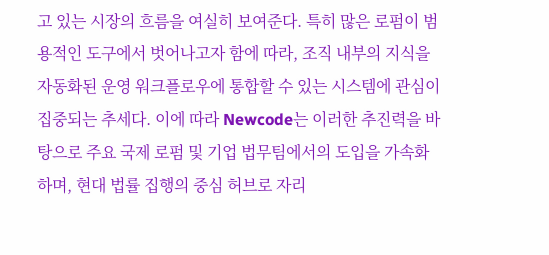고 있는 시장의 흐름을 여실히 보여준다. 특히 많은 로펌이 범용적인 도구에서 벗어나고자 함에 따라, 조직 내부의 지식을 자동화된 운영 워크플로우에 통합할 수 있는 시스템에 관심이 집중되는 추세다. 이에 따라 Newcode는 이러한 추진력을 바탕으로 주요 국제 로펌 및 기업 법무팀에서의 도입을 가속화하며, 현대 법률 집행의 중심 허브로 자리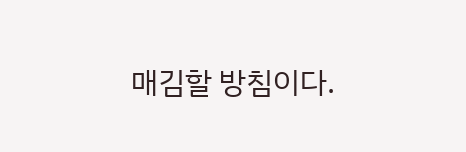매김할 방침이다.